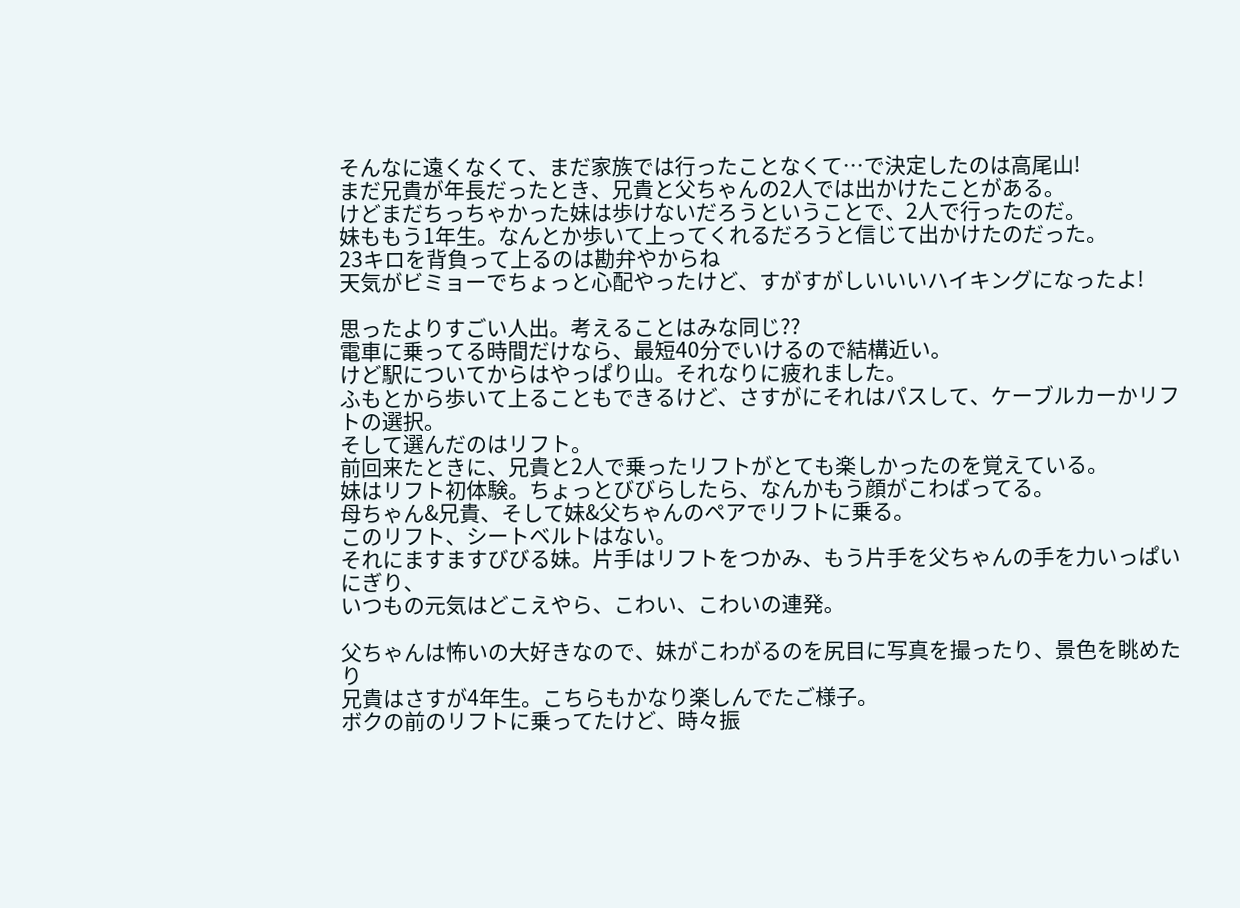そんなに遠くなくて、まだ家族では行ったことなくて…で決定したのは高尾山!
まだ兄貴が年長だったとき、兄貴と父ちゃんの2人では出かけたことがある。
けどまだちっちゃかった妹は歩けないだろうということで、2人で行ったのだ。
妹ももう1年生。なんとか歩いて上ってくれるだろうと信じて出かけたのだった。
23キロを背負って上るのは勘弁やからね
天気がビミョーでちょっと心配やったけど、すがすがしいいいハイキングになったよ!

思ったよりすごい人出。考えることはみな同じ??
電車に乗ってる時間だけなら、最短40分でいけるので結構近い。
けど駅についてからはやっぱり山。それなりに疲れました。
ふもとから歩いて上ることもできるけど、さすがにそれはパスして、ケーブルカーかリフトの選択。
そして選んだのはリフト。
前回来たときに、兄貴と2人で乗ったリフトがとても楽しかったのを覚えている。
妹はリフト初体験。ちょっとびびらしたら、なんかもう顔がこわばってる。
母ちゃん&兄貴、そして妹&父ちゃんのペアでリフトに乗る。
このリフト、シートベルトはない。
それにますますびびる妹。片手はリフトをつかみ、もう片手を父ちゃんの手を力いっぱいにぎり、
いつもの元気はどこえやら、こわい、こわいの連発。

父ちゃんは怖いの大好きなので、妹がこわがるのを尻目に写真を撮ったり、景色を眺めたり
兄貴はさすが4年生。こちらもかなり楽しんでたご様子。
ボクの前のリフトに乗ってたけど、時々振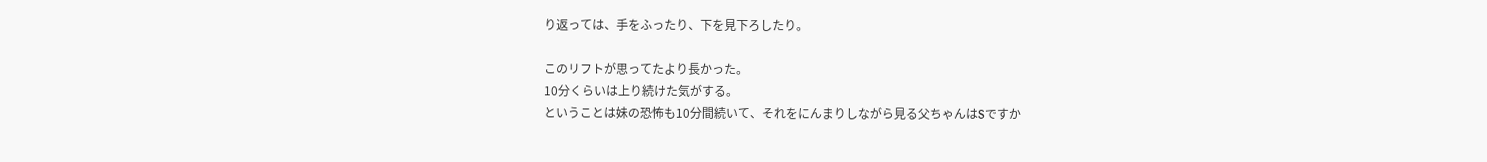り返っては、手をふったり、下を見下ろしたり。

このリフトが思ってたより長かった。
10分くらいは上り続けた気がする。
ということは妹の恐怖も10分間続いて、それをにんまりしながら見る父ちゃんはSですか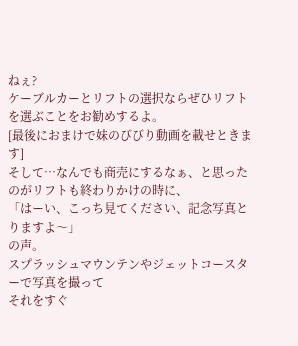ねぇ?
ケーブルカーとリフトの選択ならぜひリフトを選ぶことをお勧めするよ。
[最後におまけで妹のびびり動画を載せときます]
そして…なんでも商売にするなぁ、と思ったのがリフトも終わりかけの時に、
「はーい、こっち見てください、記念写真とりますよ〜」
の声。
スプラッシュマウンテンやジェットコースターで写真を撮って
それをすぐ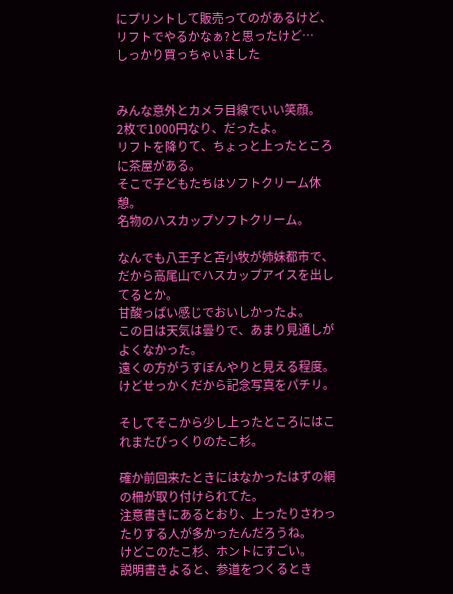にプリントして販売ってのがあるけど、リフトでやるかなぁ?と思ったけど…
しっかり買っちゃいました


みんな意外とカメラ目線でいい笑顔。
2枚で1000円なり、だったよ。
リフトを降りて、ちょっと上ったところに茶屋がある。
そこで子どもたちはソフトクリーム休憩。
名物のハスカップソフトクリーム。

なんでも八王子と苫小牧が姉妹都市で、だから高尾山でハスカップアイスを出してるとか。
甘酸っぱい感じでおいしかったよ。
この日は天気は曇りで、あまり見通しがよくなかった。
遠くの方がうすぼんやりと見える程度。けどせっかくだから記念写真をパチリ。

そしてそこから少し上ったところにはこれまたびっくりのたこ杉。

確か前回来たときにはなかったはずの網の柵が取り付けられてた。
注意書きにあるとおり、上ったりさわったりする人が多かったんだろうね。
けどこのたこ杉、ホントにすごい。
説明書きよると、参道をつくるとき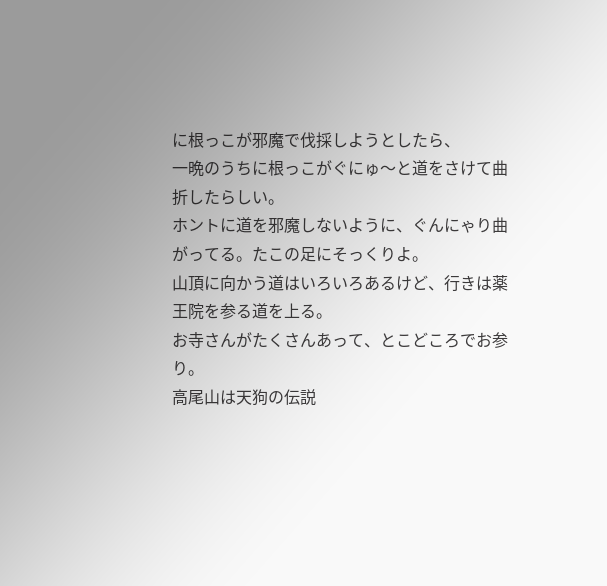に根っこが邪魔で伐採しようとしたら、
一晩のうちに根っこがぐにゅ〜と道をさけて曲折したらしい。
ホントに道を邪魔しないように、ぐんにゃり曲がってる。たこの足にそっくりよ。
山頂に向かう道はいろいろあるけど、行きは薬王院を参る道を上る。
お寺さんがたくさんあって、とこどころでお参り。
高尾山は天狗の伝説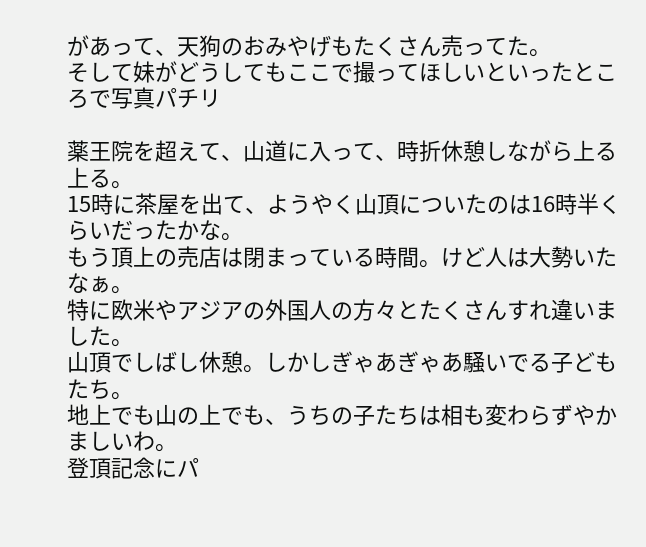があって、天狗のおみやげもたくさん売ってた。
そして妹がどうしてもここで撮ってほしいといったところで写真パチリ

薬王院を超えて、山道に入って、時折休憩しながら上る上る。
15時に茶屋を出て、ようやく山頂についたのは16時半くらいだったかな。
もう頂上の売店は閉まっている時間。けど人は大勢いたなぁ。
特に欧米やアジアの外国人の方々とたくさんすれ違いました。
山頂でしばし休憩。しかしぎゃあぎゃあ騒いでる子どもたち。
地上でも山の上でも、うちの子たちは相も変わらずやかましいわ。
登頂記念にパ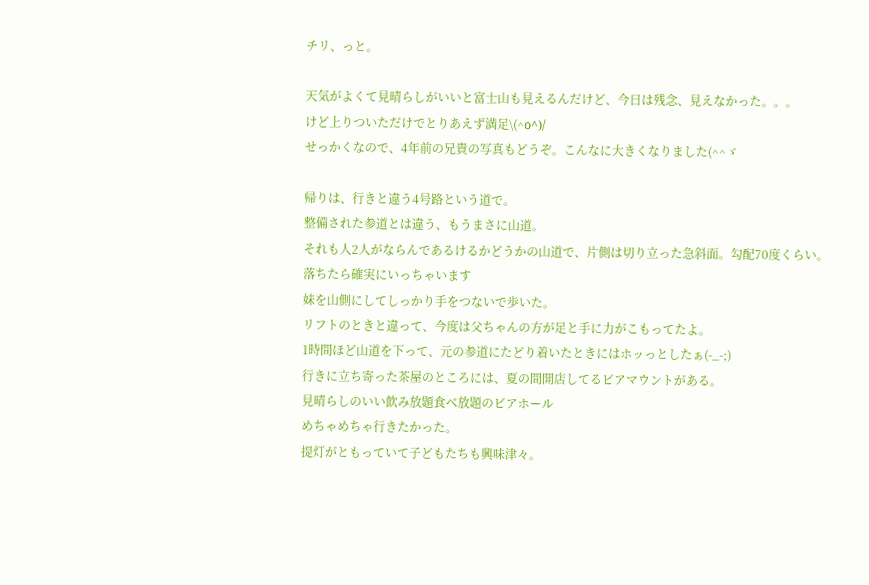チリ、っと。

天気がよくて見晴らしがいいと富士山も見えるんだけど、今日は残念、見えなかった。。。
けど上りついただけでとりあえず満足\(^o^)/
せっかくなので、4年前の兄貴の写真もどうぞ。こんなに大きくなりました(^^ゞ

帰りは、行きと違う4号路という道で。
整備された参道とは違う、もうまさに山道。
それも人2人がならんであるけるかどうかの山道で、片側は切り立った急斜面。勾配70度くらい。
落ちたら確実にいっちゃいます
妹を山側にしてしっかり手をつないで歩いた。
リフトのときと違って、今度は父ちゃんの方が足と手に力がこもってたよ。
1時間ほど山道を下って、元の参道にたどり着いたときにはホッっとしたぁ(-_-;)
行きに立ち寄った茶屋のところには、夏の間開店してるビアマウントがある。
見晴らしのいい飲み放題食べ放題のビアホール
めちゃめちゃ行きたかった。
提灯がともっていて子どもたちも興味津々。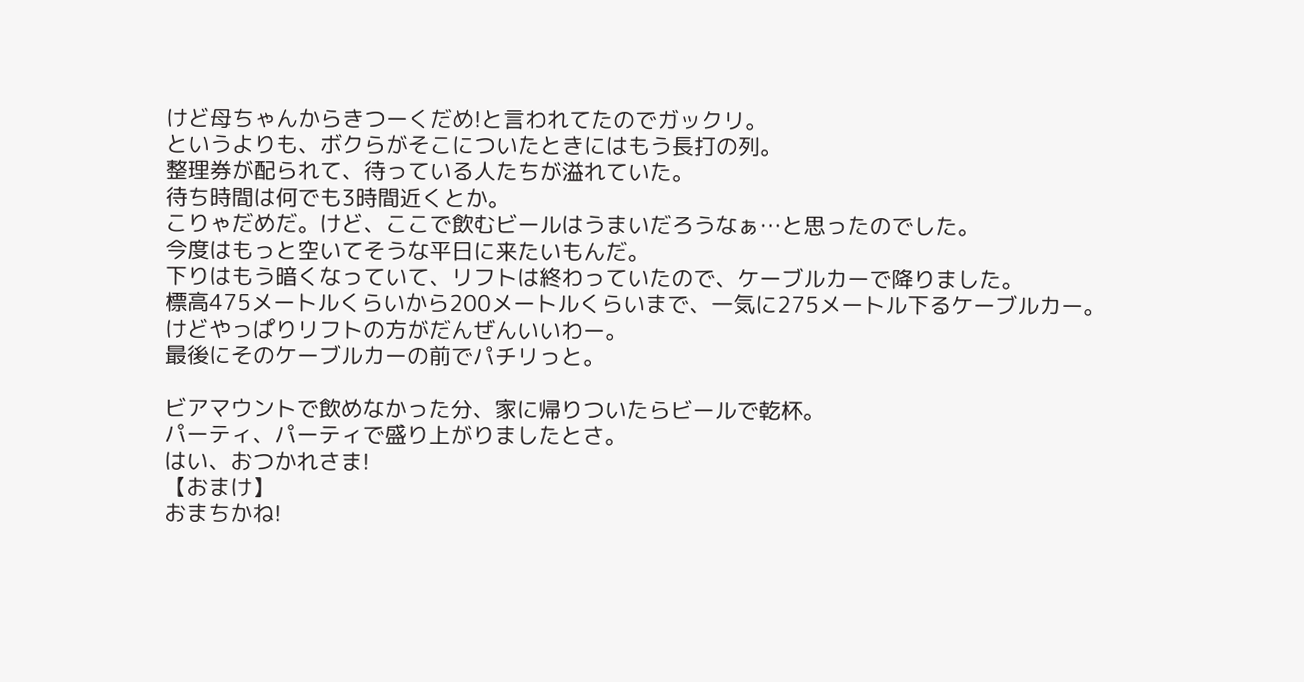けど母ちゃんからきつーくだめ!と言われてたのでガックリ。
というよりも、ボクらがそこについたときにはもう長打の列。
整理券が配られて、待っている人たちが溢れていた。
待ち時間は何でも3時間近くとか。
こりゃだめだ。けど、ここで飲むビールはうまいだろうなぁ…と思ったのでした。
今度はもっと空いてそうな平日に来たいもんだ。
下りはもう暗くなっていて、リフトは終わっていたので、ケーブルカーで降りました。
標高475メートルくらいから200メートルくらいまで、一気に275メートル下るケーブルカー。
けどやっぱりリフトの方がだんぜんいいわー。
最後にそのケーブルカーの前でパチリっと。

ビアマウントで飲めなかった分、家に帰りついたらビールで乾杯。
パーティ、パーティで盛り上がりましたとさ。
はい、おつかれさま!
【おまけ】
おまちかね!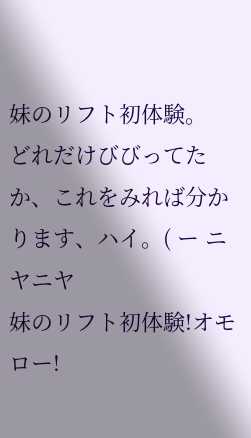妹のリフト初体験。
どれだけびびってたか、これをみれば分かります、ハイ。( ー ニヤニヤ
妹のリフト初体験!オモロー!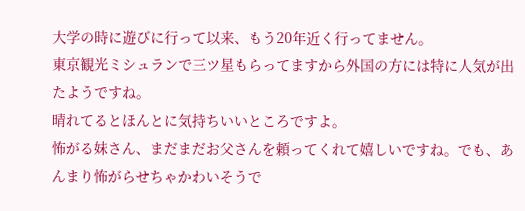大学の時に遊びに行って以来、もう20年近く行ってません。
東京観光ミシュランで三ツ星もらってますから外国の方には特に人気が出たようですね。
晴れてるとほんとに気持ちいいところですよ。
怖がる妹さん、まだまだお父さんを頼ってくれて嬉しいですね。でも、あんまり怖がらせちゃかわいそうで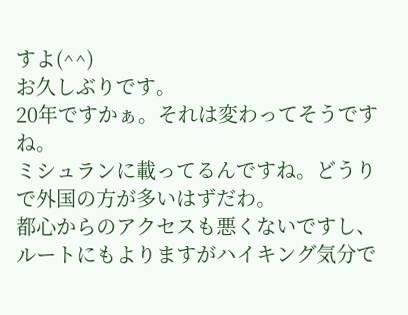すよ(^^)
お久しぶりです。
20年ですかぁ。それは変わってそうですね。
ミシュランに載ってるんですね。どうりで外国の方が多いはずだわ。
都心からのアクセスも悪くないですし、ルートにもよりますがハイキング気分で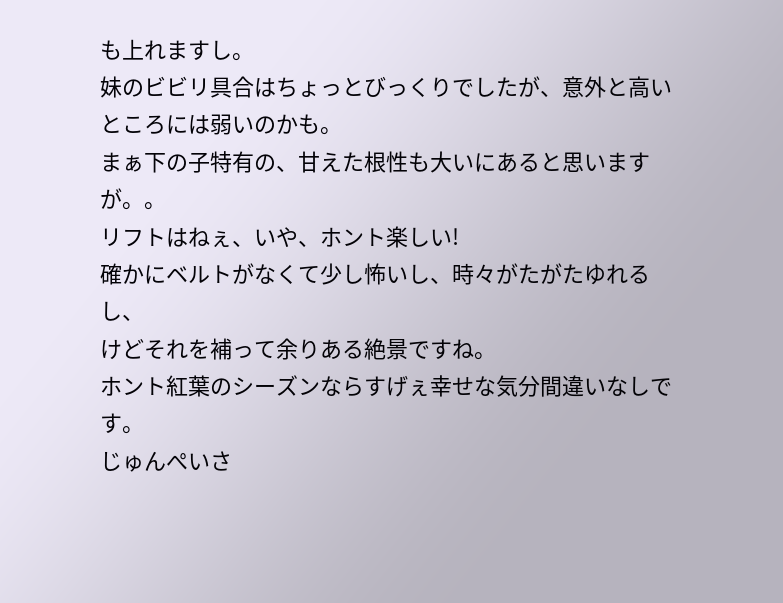も上れますし。
妹のビビリ具合はちょっとびっくりでしたが、意外と高いところには弱いのかも。
まぁ下の子特有の、甘えた根性も大いにあると思いますが。。
リフトはねぇ、いや、ホント楽しい!
確かにベルトがなくて少し怖いし、時々がたがたゆれるし、
けどそれを補って余りある絶景ですね。
ホント紅葉のシーズンならすげぇ幸せな気分間違いなしです。
じゅんぺいさ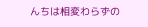んちは相変わらずの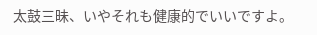太鼓三昧、いやそれも健康的でいいですよ。